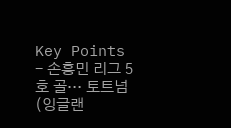Key Points
- 손흥민 리그 5호 골… 토트넘(잉글랜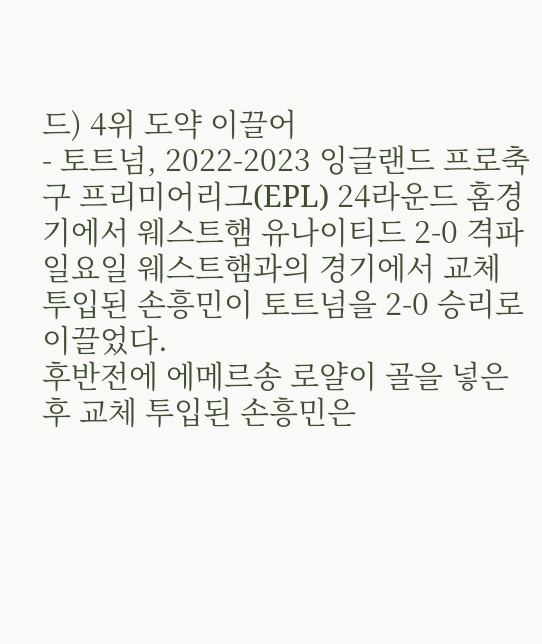드) 4위 도약 이끌어
- 토트넘, 2022-2023 잉글랜드 프로축구 프리미어리그(EPL) 24라운드 홈경기에서 웨스트햄 유나이티드 2-0 격파
일요일 웨스트햄과의 경기에서 교체 투입된 손흥민이 토트넘을 2-0 승리로 이끌었다.
후반전에 에메르송 로얄이 골을 넣은 후 교체 투입된 손흥민은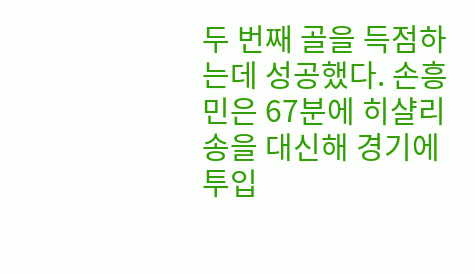두 번째 골을 득점하는데 성공했다. 손흥민은 67분에 히샬리송을 대신해 경기에 투입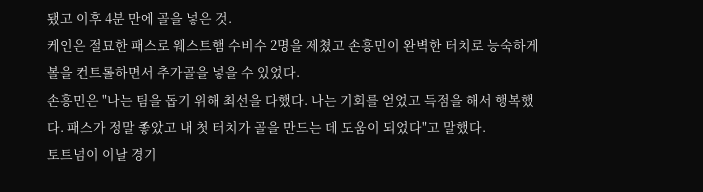됐고 이후 4분 만에 골을 넣은 것.
케인은 절묘한 패스로 웨스트햄 수비수 2명을 제쳤고 손흥민이 완벽한 터치로 능숙하게 볼을 컨트롤하면서 추가골을 넣을 수 있었다.
손흥민은 "나는 팀을 돕기 위해 최선을 다했다. 나는 기회를 얻었고 득점을 해서 행복했다. 패스가 정말 좋았고 내 첫 터치가 골을 만드는 데 도움이 되었다"고 말했다.
토트넘이 이날 경기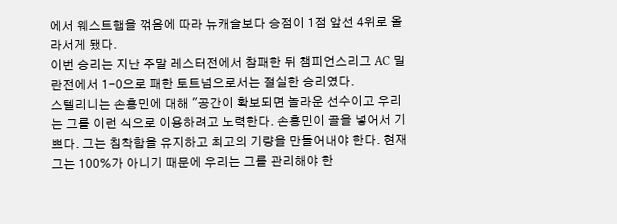에서 웨스트햄을 꺾음에 따라 뉴캐슬보다 승점이 1점 앞선 4위로 올라서게 됐다.
이번 승리는 지난 주말 레스터전에서 참패한 뒤 챔피언스리그 AC 밀란전에서 1-0으로 패한 토트넘으로서는 절실한 승리였다.
스텔리니는 손흥민에 대해 "공간이 확보되면 놀라운 선수이고 우리는 그를 이런 식으로 이용하려고 노력한다. 손흥민이 골을 넣어서 기쁘다. 그는 침착함을 유지하고 최고의 기량을 만들어내야 한다. 현재 그는 100%가 아니기 때문에 우리는 그를 관리해야 한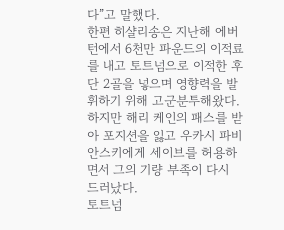다”고 말했다.
한편 히샬리송은 지난해 에버턴에서 6천만 파운드의 이적료를 내고 토트넘으로 이적한 후 단 2골을 넣으며 영향력을 발휘하기 위해 고군분투해왔다.
하지만 해리 케인의 패스를 받아 포지션을 잃고 우카시 파비안스키에게 세이브를 허용하면서 그의 기량 부족이 다시 드러났다.
토트넘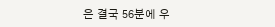은 결국 56분에 우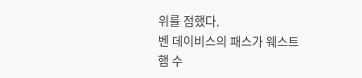위를 점했다.
벤 데이비스의 패스가 웨스트햄 수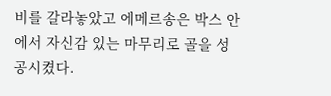비를 갈라놓았고 에메르송은 박스 안에서 자신감 있는 마무리로 골을 성공시켰다.